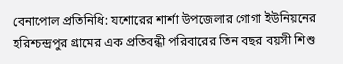বেনাপোল প্রতিনিধি: যশোরের শার্শা উপজেলার গোগা ইউনিয়নের হরিশ্চন্দ্রপুর গ্রামের এক প্রতিবন্ধী পরিবারের তিন বছর বয়সী শিশু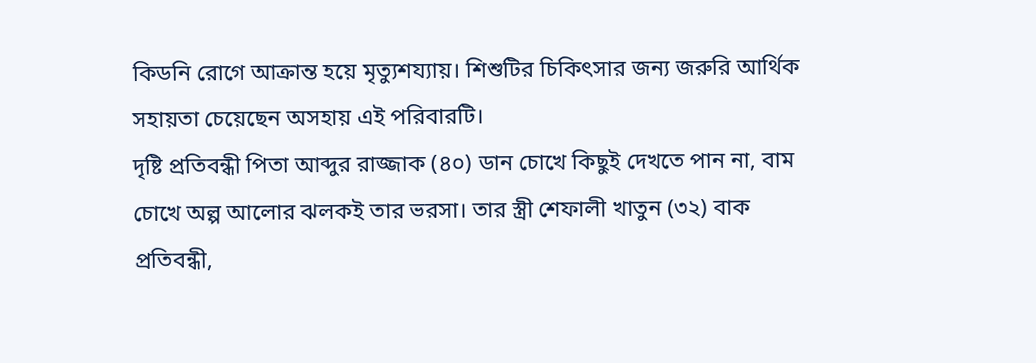কিডনি রোগে আক্রান্ত হয়ে মৃত্যুশয্যায়। শিশুটির চিকিৎসার জন্য জরুরি আর্থিক সহায়তা চেয়েছেন অসহায় এই পরিবারটি।
দৃষ্টি প্রতিবন্ধী পিতা আব্দুর রাজ্জাক (৪০) ডান চোখে কিছুই দেখতে পান না, বাম চোখে অল্প আলোর ঝলকই তার ভরসা। তার স্ত্রী শেফালী খাতুন (৩২) বাক প্রতিবন্ধী,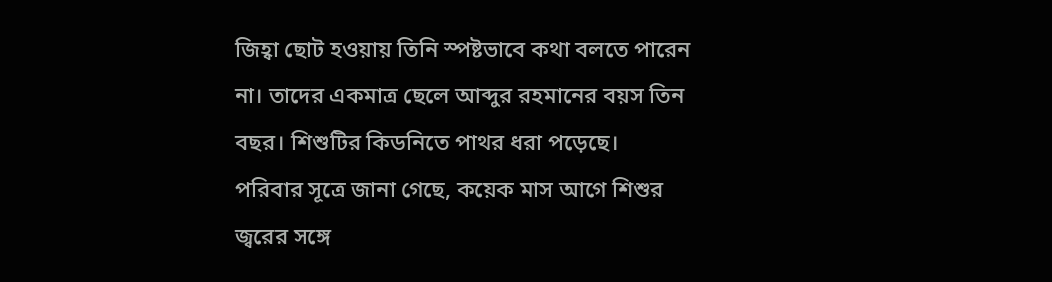জিহ্বা ছোট হওয়ায় তিনি স্পষ্টভাবে কথা বলতে পারেন না। তাদের একমাত্র ছেলে আব্দুর রহমানের বয়স তিন বছর। শিশুটির কিডনিতে পাথর ধরা পড়েছে।
পরিবার সূত্রে জানা গেছে, কয়েক মাস আগে শিশুর জ্বরের সঙ্গে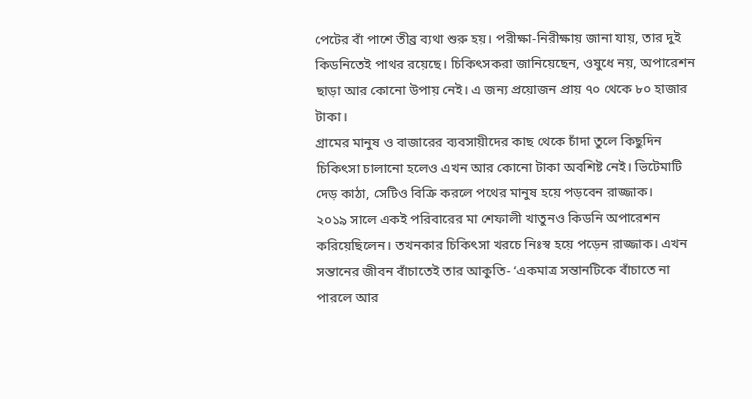পেটের বাঁ পাশে তীব্র ব্যথা শুরু হয়। পরীক্ষা-নিরীক্ষায় জানা যায়, তার দুই কিডনিতেই পাথর রয়েছে। চিকিৎসকরা জানিয়েছেন, ওষুধে নয়, অপারেশন ছাড়া আর কোনো উপায় নেই। এ জন্য প্রয়োজন প্রায় ৭০ থেকে ৮০ হাজার টাকা।
গ্রামের মানুষ ও বাজারের ব্যবসায়ীদের কাছ থেকে চাঁদা তুলে কিছুদিন চিকিৎসা চালানো হলেও এখন আর কোনো টাকা অবশিষ্ট নেই। ভিটেমাটি দেড় কাঠা, সেটিও বিক্রি করলে পথের মানুষ হয়ে পড়বেন রাজ্জাক।
২০১৯ সালে একই পরিবারের মা শেফালী খাতুনও কিডনি অপারেশন করিয়েছিলেন। তখনকার চিকিৎসা খরচে নিঃস্ব হয়ে পড়েন রাজ্জাক। এখন সন্তানের জীবন বাঁচাতেই তার আকুতি- ‘একমাত্র সন্তানটিকে বাঁচাতে না পারলে আর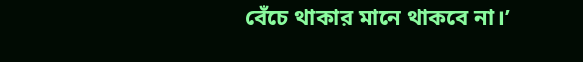বেঁচে থাকার মানে থাকবে না।’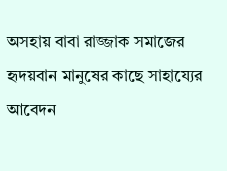অসহায় বাবা রাজ্জাক সমাজের হৃদয়বান মানুষের কাছে সাহায্যের আবেদন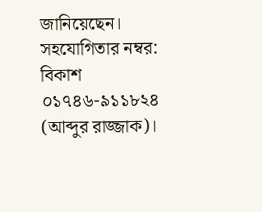জানিয়েছেন।
সহযোগিতার নম্বর: বিকাশ ০১৭৪৬-৯১১৮২৪ (আব্দুর রাজ্জাক)।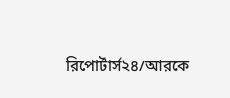রিপোর্টার্স২৪/আরকে